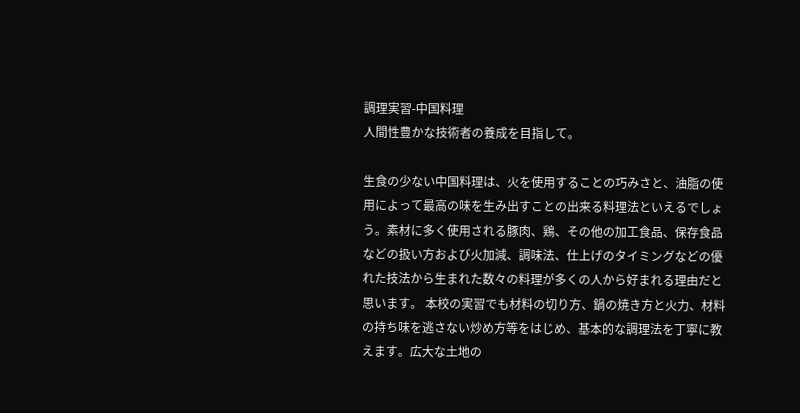調理実習-中国料理
人間性豊かな技術者の養成を目指して。

生食の少ない中国料理は、火を使用することの巧みさと、油脂の使用によって最高の味を生み出すことの出来る料理法といえるでしょう。素材に多く使用される豚肉、鶏、その他の加工食品、保存食品などの扱い方および火加減、調味法、仕上げのタイミングなどの優れた技法から生まれた数々の料理が多くの人から好まれる理由だと思います。 本校の実習でも材料の切り方、鍋の焼き方と火力、材料の持ち味を逃さない炒め方等をはじめ、基本的な調理法を丁寧に教えます。広大な土地の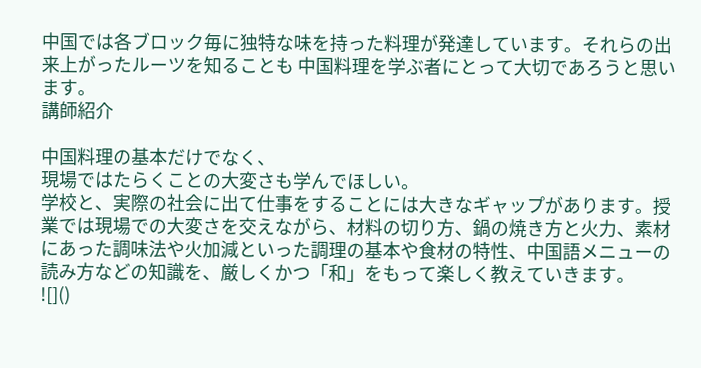中国では各ブロック毎に独特な味を持った料理が発達しています。それらの出来上がったルーツを知ることも 中国料理を学ぶ者にとって大切であろうと思います。
講師紹介

中国料理の基本だけでなく、
現場ではたらくことの大変さも学んでほしい。
学校と、実際の社会に出て仕事をすることには大きなギャップがあります。授業では現場での大変さを交えながら、材料の切り方、鍋の焼き方と火力、素材にあった調味法や火加減といった調理の基本や食材の特性、中国語メニューの読み方などの知識を、厳しくかつ「和」をもって楽しく教えていきます。
![]()